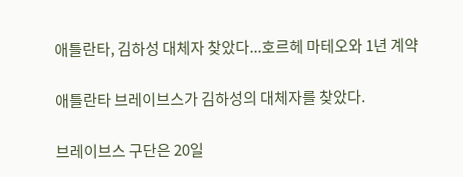애틀란타, 김하성 대체자 찾았다...호르헤 마테오와 1년 계약

애틀란타 브레이브스가 김하성의 대체자를 찾았다.

브레이브스 구단은 20일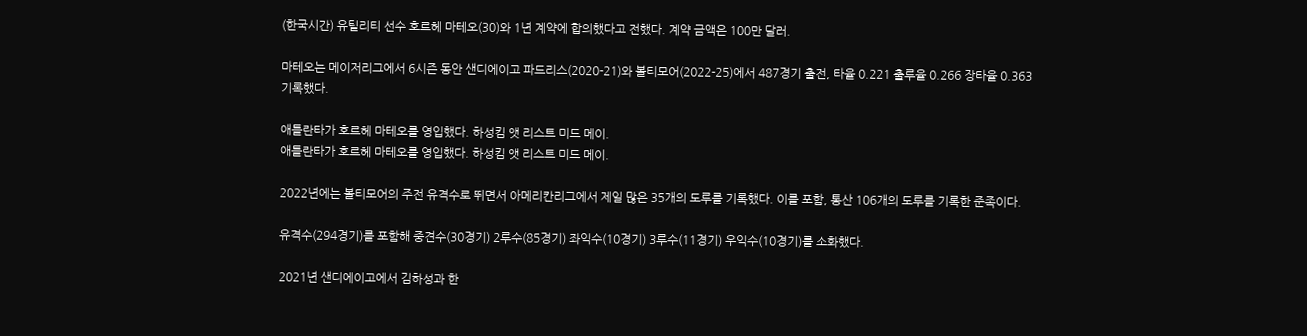(한국시간) 유틸리티 선수 호르헤 마테오(30)와 1년 계약에 합의했다고 전했다. 계약 금액은 100만 달러.

마테오는 메이저리그에서 6시즌 동안 샌디에이고 파드리스(2020-21)와 볼티모어(2022-25)에서 487경기 출전, 타율 0.221 출루율 0.266 장타율 0.363 기록했다.

애틀란타가 호르헤 마테오를 영입했다. 하성킴 앳 리스트 미드 메이.
애틀란타가 호르헤 마테오를 영입했다. 하성킴 앳 리스트 미드 메이.

2022년에는 볼티모어의 주전 유격수로 뛰면서 아메리칸리그에서 제일 많은 35개의 도루를 기록했다. 이를 포함, 통산 106개의 도루를 기록한 준족이다.

유격수(294경기)를 포함해 중견수(30경기) 2루수(85경기) 좌익수(10경기) 3루수(11경기) 우익수(10경기)를 소화했다.

2021년 샌디에이고에서 김하성과 한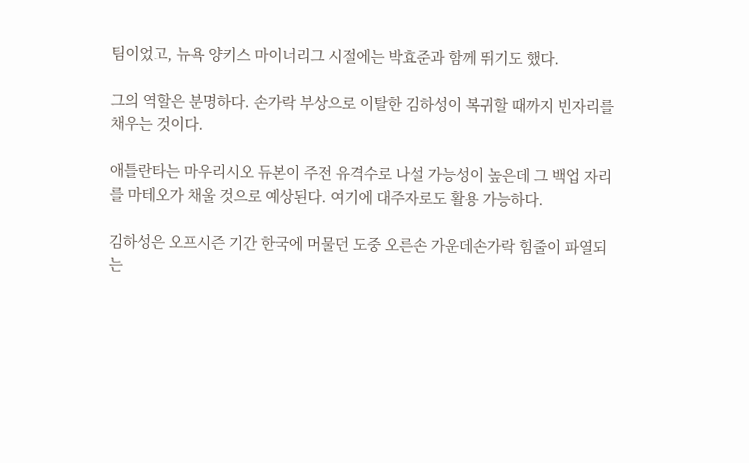팀이었고, 뉴욕 양키스 마이너리그 시절에는 박효준과 함께 뛰기도 했다.

그의 역할은 분명하다. 손가락 부상으로 이탈한 김하성이 복귀할 때까지 빈자리를 채우는 것이다.

애틀란타는 마우리시오 듀본이 주전 유격수로 나설 가능성이 높은데 그 백업 자리를 마테오가 채울 것으로 예상된다. 여기에 대주자로도 활용 가능하다.

김하성은 오프시즌 기간 한국에 머물던 도중 오른손 가운데손가락 힘줄이 파열되는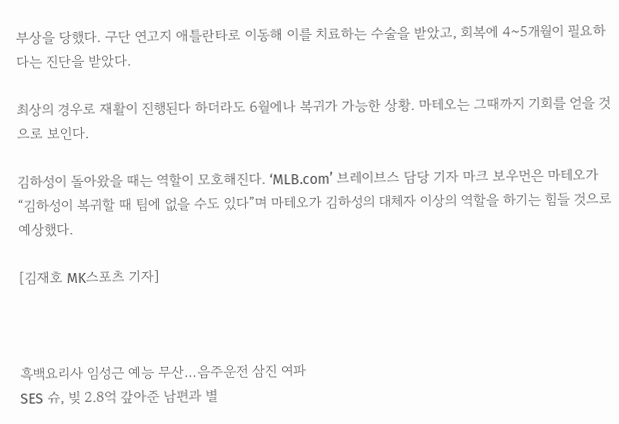부상을 당했다. 구단 연고지 애틀란타로 이동해 이를 치료하는 수술을 받았고, 회복에 4~5개월이 필요하다는 진단을 받았다.

최상의 경우로 재활이 진행된다 하더라도 6월에나 복귀가 가능한 상황. 마테오는 그때까지 기회를 얻을 것으로 보인다.

김하성이 돌아왔을 때는 역할이 모호해진다. ‘MLB.com’ 브레이브스 담당 기자 마크 보우먼은 마테오가 “김하성이 복귀할 때 팀에 없을 수도 있다”며 마테오가 김하성의 대체자 이상의 역할을 하기는 힘들 것으로 예상했다.

[김재호 MK스포츠 기자]



흑백요리사 임성근 예능 무산…음주운전 삼진 여파
SES 슈, 빚 2.8억 갚아준 남편과 별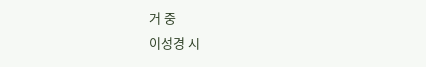거 중
이성경 시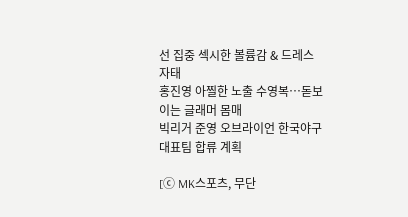선 집중 섹시한 볼륨감 & 드레스 자태
홍진영 아찔한 노출 수영복…돋보이는 글래머 몸매
빅리거 준영 오브라이언 한국야구대표팀 합류 계획

[ⓒ MK스포츠, 무단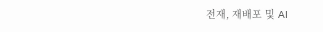전재, 재배포 및 AI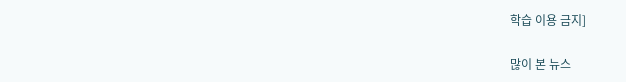학습 이용 금지]

많이 본 뉴스